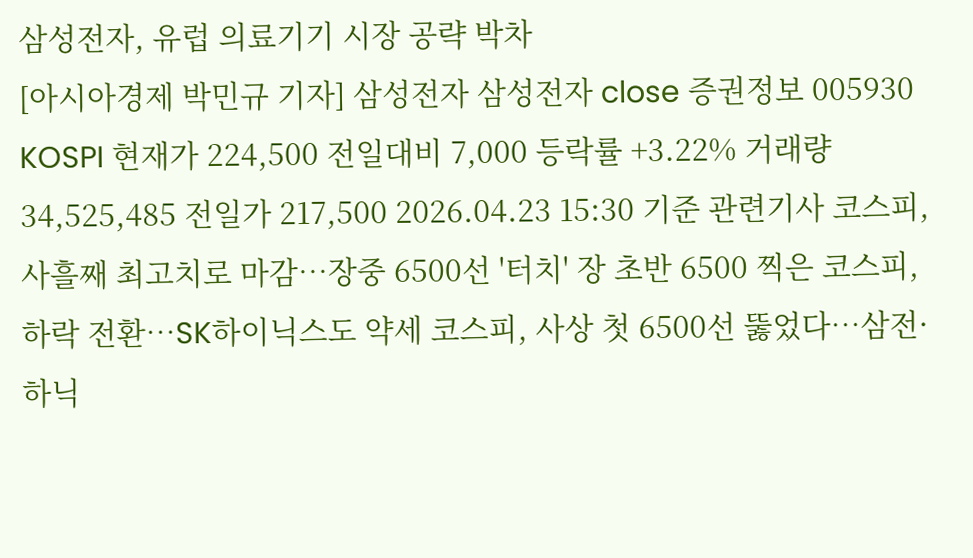삼성전자, 유럽 의료기기 시장 공략 박차
[아시아경제 박민규 기자] 삼성전자 삼성전자 close 증권정보 005930 KOSPI 현재가 224,500 전일대비 7,000 등락률 +3.22% 거래량 34,525,485 전일가 217,500 2026.04.23 15:30 기준 관련기사 코스피, 사흘째 최고치로 마감…장중 6500선 '터치' 장 초반 6500 찍은 코스피, 하락 전환…SK하이닉스도 약세 코스피, 사상 첫 6500선 뚫었다…삼전·하닉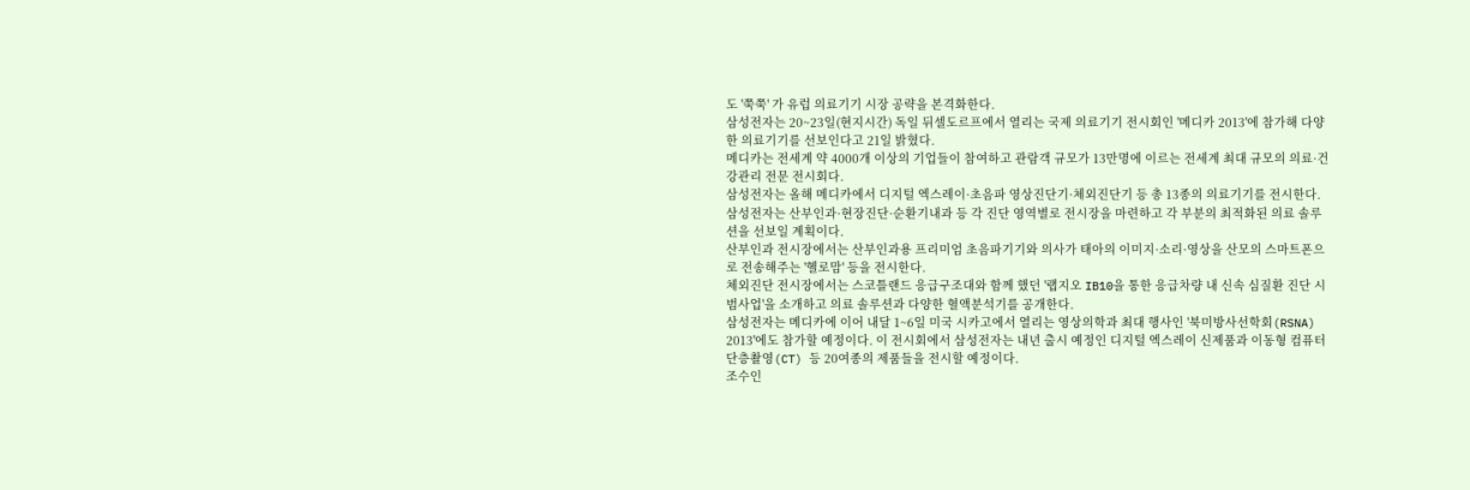도 '쭉쭉' 가 유럽 의료기기 시장 공략을 본격화한다.
삼성전자는 20~23일(현지시간) 독일 뒤셀도르프에서 열리는 국제 의료기기 전시회인 '메디카 2013'에 참가해 다양한 의료기기를 선보인다고 21일 밝혔다.
메디카는 전세계 약 4000개 이상의 기업들이 참여하고 관람객 규모가 13만명에 이르는 전세계 최대 규모의 의료·건강관리 전문 전시회다.
삼성전자는 올해 메디카에서 디지털 엑스레이·초음파 영상진단기·체외진단기 등 총 13종의 의료기기를 전시한다.
삼성전자는 산부인과·현장진단·순환기내과 등 각 진단 영역별로 전시장을 마련하고 각 부분의 최적화된 의료 솔루션을 선보일 계획이다.
산부인과 전시장에서는 산부인과용 프리미엄 초음파기기와 의사가 태아의 이미지·소리·영상을 산모의 스마트폰으로 전송해주는 '헬로맘' 등을 전시한다.
체외진단 전시장에서는 스코틀랜드 응급구조대와 함께 했던 '랩지오 IB10을 통한 응급차량 내 신속 심질환 진단 시범사업'을 소개하고 의료 솔루션과 다양한 혈액분석기를 공개한다.
삼성전자는 메디카에 이어 내달 1~6일 미국 시카고에서 열리는 영상의학과 최대 행사인 '북미방사선학회(RSNA) 2013'에도 참가할 예정이다. 이 전시회에서 삼성전자는 내년 출시 예정인 디지털 엑스레이 신제품과 이동형 컴퓨터단층촬영(CT) 등 20여종의 제품들을 전시할 예정이다.
조수인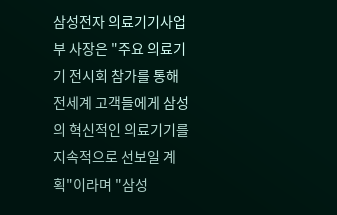삼성전자 의료기기사업부 사장은 "주요 의료기기 전시회 참가를 통해 전세계 고객들에게 삼성의 혁신적인 의료기기를 지속적으로 선보일 계획"이라며 "삼성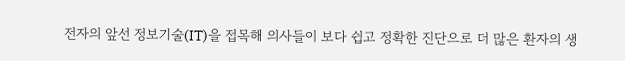전자의 앞선 정보기술(IT)을 접목해 의사들이 보다 쉽고 정확한 진단으로 더 많은 환자의 생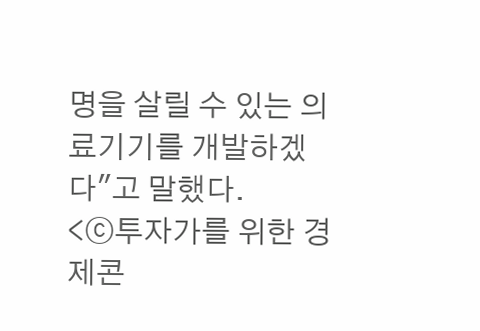명을 살릴 수 있는 의료기기를 개발하겠다"고 말했다.
<ⓒ투자가를 위한 경제콘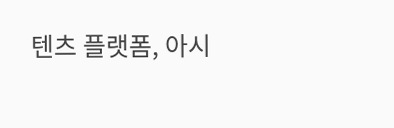텐츠 플랫폼, 아시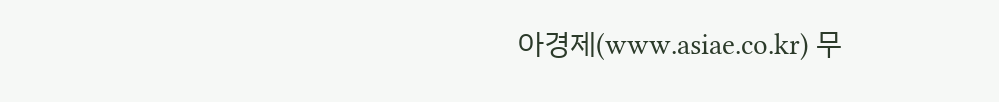아경제(www.asiae.co.kr) 무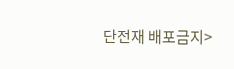단전재 배포금지>